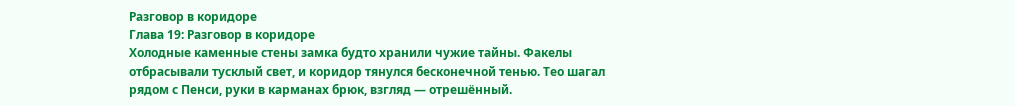Разговор в коридоре
Глава 19: Разговор в коридоре
Холодные каменные стены замка будто хранили чужие тайны. Факелы отбрасывали тусклый свет, и коридор тянулся бесконечной тенью. Тео шагал рядом с Пенси, руки в карманах брюк, взгляд — отрешённый.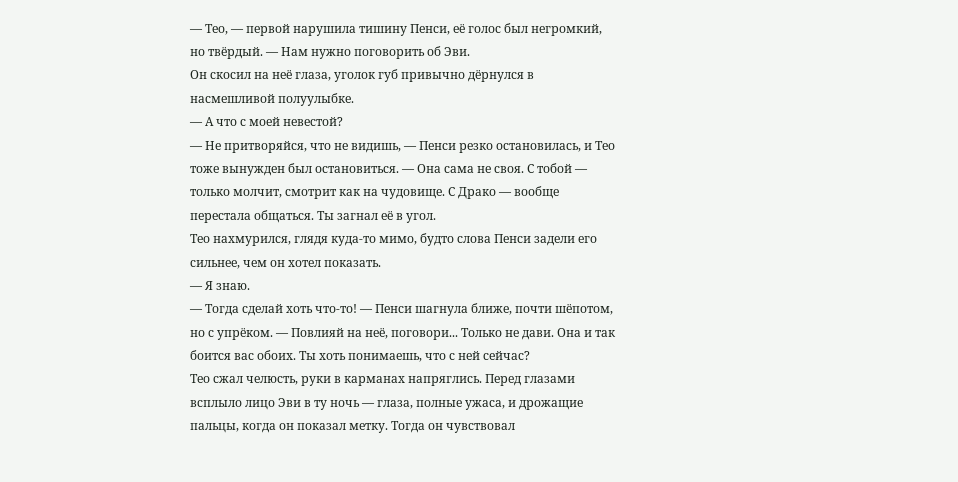— Тео, — первой нарушила тишину Пенси, её голос был негромкий, но твёрдый. — Нам нужно поговорить об Эви.
Он скосил на неё глаза, уголок губ привычно дёрнулся в насмешливой полуулыбке.
— А что с моей невестой?
— Не притворяйся, что не видишь, — Пенси резко остановилась, и Тео тоже вынужден был остановиться. — Она сама не своя. С тобой — только молчит, смотрит как на чудовище. С Драко — вообще перестала общаться. Ты загнал её в угол.
Тео нахмурился, глядя куда-то мимо, будто слова Пенси задели его сильнее, чем он хотел показать.
— Я знаю.
— Тогда сделай хоть что-то! — Пенси шагнула ближе, почти шёпотом, но с упрёком. — Повлияй на неё, поговори... Только не дави. Она и так боится вас обоих. Ты хоть понимаешь, что с ней сейчас?
Тео сжал челюсть, руки в карманах напряглись. Перед глазами всплыло лицо Эви в ту ночь — глаза, полные ужаса, и дрожащие пальцы, когда он показал метку. Тогда он чувствовал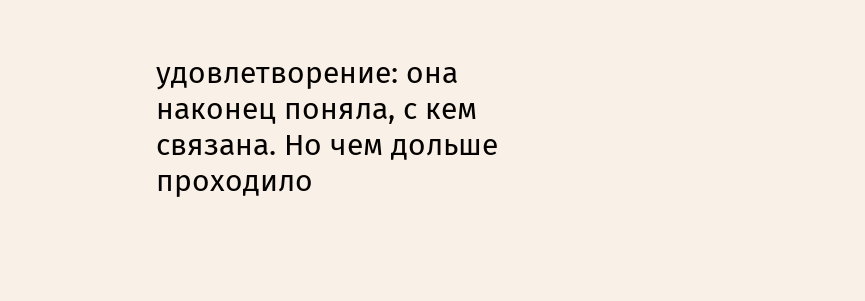удовлетворение: она наконец поняла, с кем связана. Но чем дольше проходило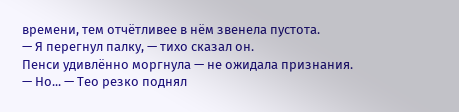времени, тем отчётливее в нём звенела пустота.
— Я перегнул палку, — тихо сказал он.
Пенси удивлённо моргнула — не ожидала признания.
— Но... — Тео резко поднял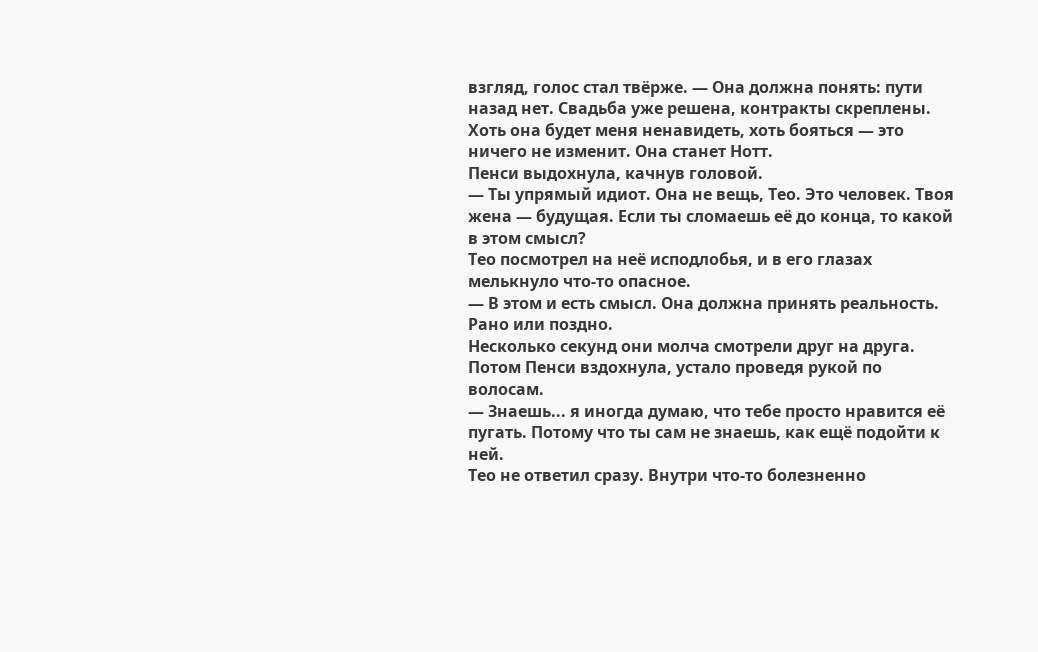взгляд, голос стал твёрже. — Она должна понять: пути назад нет. Свадьба уже решена, контракты скреплены. Хоть она будет меня ненавидеть, хоть бояться — это ничего не изменит. Она станет Нотт.
Пенси выдохнула, качнув головой.
— Ты упрямый идиот. Она не вещь, Тео. Это человек. Твоя жена — будущая. Если ты сломаешь её до конца, то какой в этом смысл?
Тео посмотрел на неё исподлобья, и в его глазах мелькнуло что-то опасное.
— В этом и есть смысл. Она должна принять реальность. Рано или поздно.
Несколько секунд они молча смотрели друг на друга. Потом Пенси вздохнула, устало проведя рукой по волосам.
— Знаешь... я иногда думаю, что тебе просто нравится её пугать. Потому что ты сам не знаешь, как ещё подойти к ней.
Тео не ответил сразу. Внутри что-то болезненно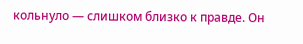кольнуло — слишком близко к правде. Он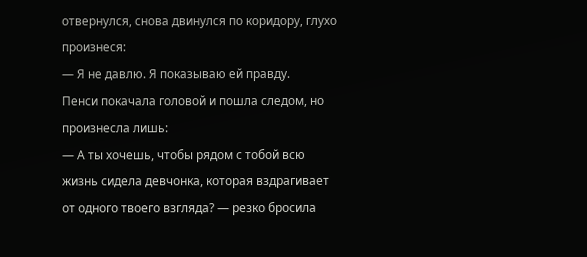отвернулся, снова двинулся по коридору, глухо произнеся:
— Я не давлю. Я показываю ей правду.
Пенси покачала головой и пошла следом, но произнесла лишь:
— А ты хочешь, чтобы рядом с тобой всю жизнь сидела девчонка, которая вздрагивает от одного твоего взгляда? — резко бросила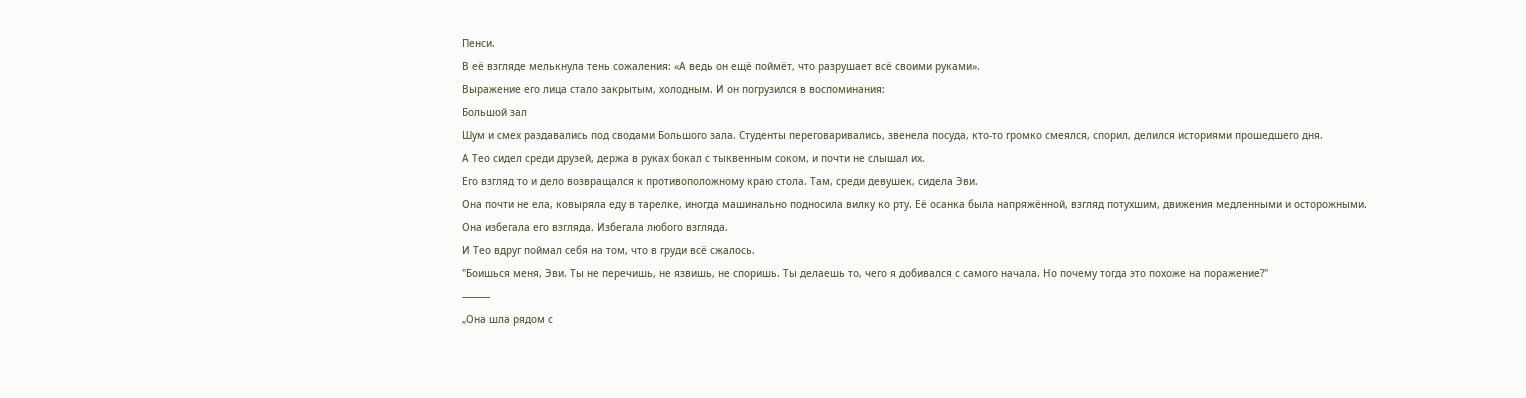Пенси.
В её взгляде мелькнула тень сожаления: «А ведь он ещё поймёт, что разрушает всё своими руками».
Выражение его лица стало закрытым, холодным. И он погрузился в воспоминания:
Большой зал
Шум и смех раздавались под сводами Большого зала. Студенты переговаривались, звенела посуда, кто-то громко смеялся, спорил, делился историями прошедшего дня.
А Тео сидел среди друзей, держа в руках бокал с тыквенным соком, и почти не слышал их.
Его взгляд то и дело возвращался к противоположному краю стола. Там, среди девушек, сидела Эви.
Она почти не ела, ковыряла еду в тарелке, иногда машинально подносила вилку ко рту. Её осанка была напряжённой, взгляд потухшим, движения медленными и осторожными.
Она избегала его взгляда. Избегала любого взгляда.
И Тео вдруг поймал себя на том, что в груди всё сжалось.
"Боишься меня, Эви. Ты не перечишь, не язвишь, не споришь. Ты делаешь то, чего я добивался с самого начала. Но почему тогда это похоже на поражение?"
⸻
„Она шла рядом с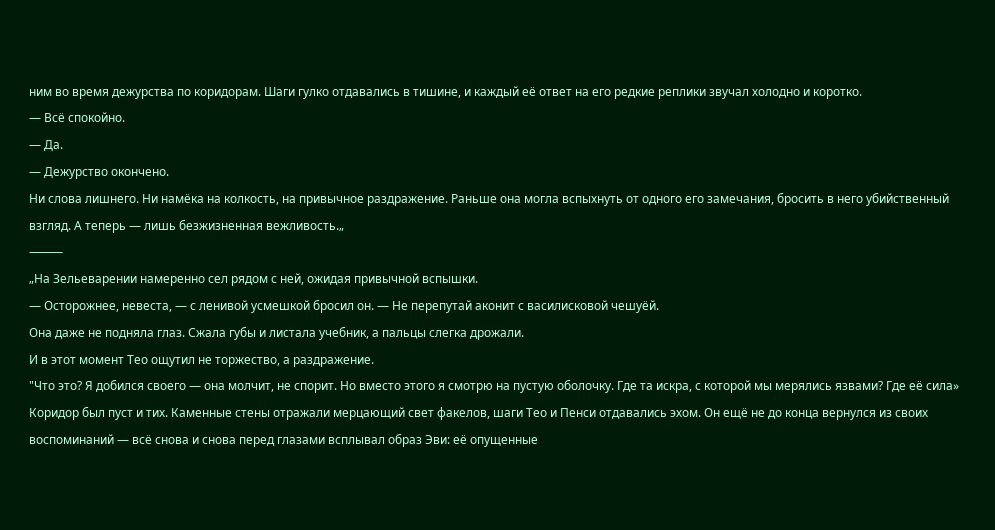ним во время дежурства по коридорам. Шаги гулко отдавались в тишине, и каждый её ответ на его редкие реплики звучал холодно и коротко.
— Всё спокойно.
— Да.
— Дежурство окончено.
Ни слова лишнего. Ни намёка на колкость, на привычное раздражение. Раньше она могла вспыхнуть от одного его замечания, бросить в него убийственный взгляд. А теперь — лишь безжизненная вежливость.„
⸻
„На Зельеварении намеренно сел рядом с ней, ожидая привычной вспышки.
— Осторожнее, невеста, — с ленивой усмешкой бросил он. — Не перепутай аконит с василисковой чешуёй.
Она даже не подняла глаз. Сжала губы и листала учебник, а пальцы слегка дрожали.
И в этот момент Тео ощутил не торжество, а раздражение.
"Что это? Я добился своего — она молчит, не спорит. Но вместо этого я смотрю на пустую оболочку. Где та искра, с которой мы мерялись язвами? Где её сила»
Коридор был пуст и тих. Каменные стены отражали мерцающий свет факелов, шаги Тео и Пенси отдавались эхом. Он ещё не до конца вернулся из своих воспоминаний — всё снова и снова перед глазами всплывал образ Эви: её опущенные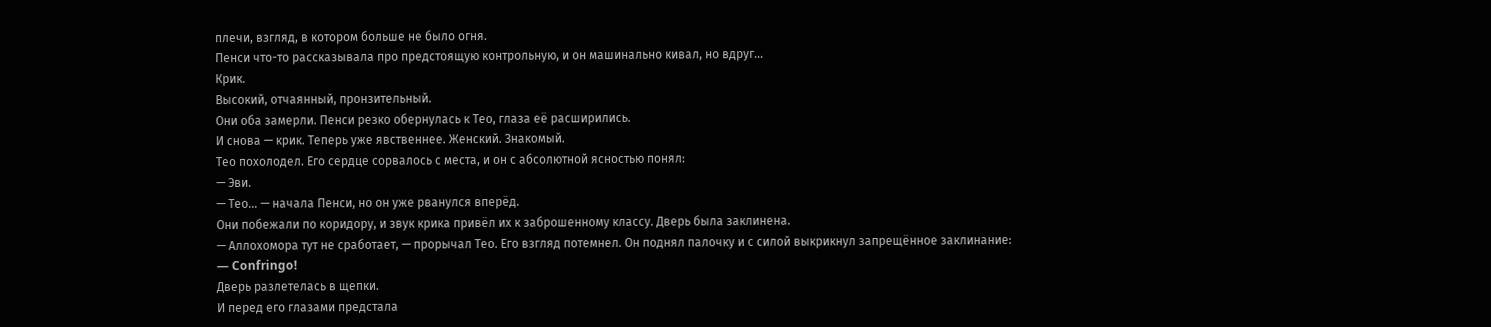плечи, взгляд, в котором больше не было огня.
Пенси что-то рассказывала про предстоящую контрольную, и он машинально кивал, но вдруг...
Крик.
Высокий, отчаянный, пронзительный.
Они оба замерли. Пенси резко обернулась к Тео, глаза её расширились.
И снова — крик. Теперь уже явственнее. Женский. Знакомый.
Тео похолодел. Его сердце сорвалось с места, и он с абсолютной ясностью понял:
— Эви.
— Тео... — начала Пенси, но он уже рванулся вперёд.
Они побежали по коридору, и звук крика привёл их к заброшенному классу. Дверь была заклинена.
— Аллохомора тут не сработает, — прорычал Тео. Его взгляд потемнел. Он поднял палочку и с силой выкрикнул запрещённое заклинание:
— Confringo!
Дверь разлетелась в щепки.
И перед его глазами предстала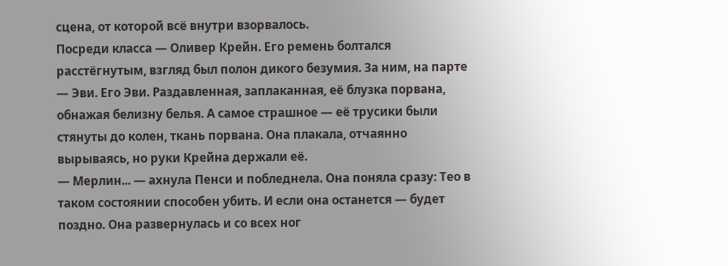сцена, от которой всё внутри взорвалось.
Посреди класса — Оливер Крейн. Его ремень болтался расстёгнутым, взгляд был полон дикого безумия. За ним, на парте — Эви. Его Эви. Раздавленная, заплаканная, её блузка порвана, обнажая белизну белья. А самое страшное — её трусики были стянуты до колен, ткань порвана. Она плакала, отчаянно вырываясь, но руки Крейна держали её.
— Мерлин... — ахнула Пенси и побледнела. Она поняла сразу: Тео в таком состоянии способен убить. И если она останется — будет поздно. Она развернулась и со всех ног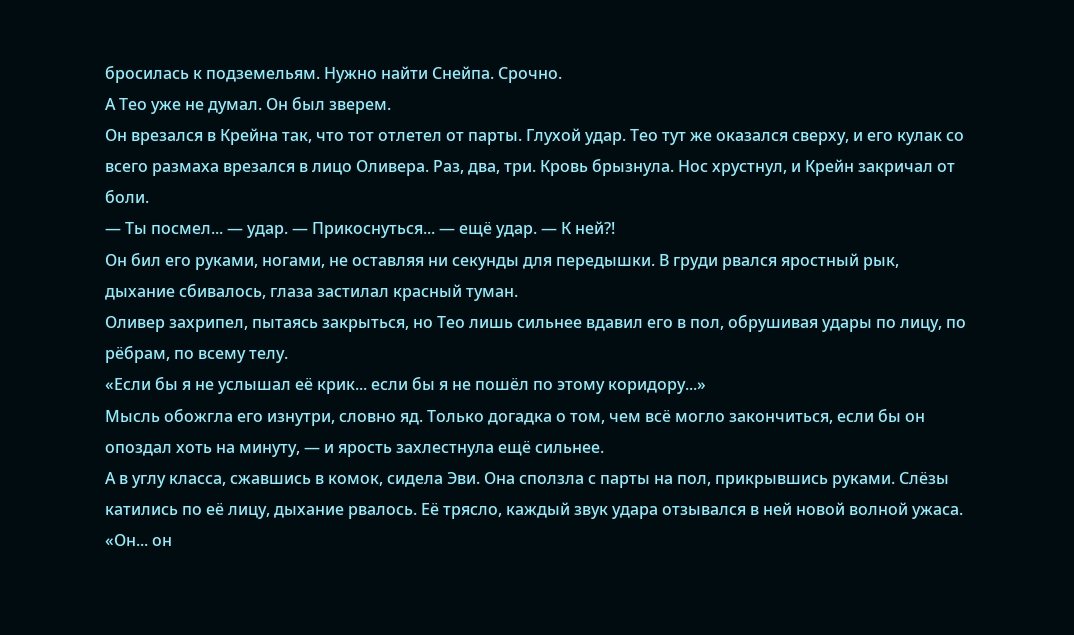бросилась к подземельям. Нужно найти Снейпа. Срочно.
А Тео уже не думал. Он был зверем.
Он врезался в Крейна так, что тот отлетел от парты. Глухой удар. Тео тут же оказался сверху, и его кулак со всего размаха врезался в лицо Оливера. Раз, два, три. Кровь брызнула. Нос хрустнул, и Крейн закричал от боли.
— Ты посмел... — удар. — Прикоснуться... — ещё удар. — К ней?!
Он бил его руками, ногами, не оставляя ни секунды для передышки. В груди рвался яростный рык, дыхание сбивалось, глаза застилал красный туман.
Оливер захрипел, пытаясь закрыться, но Тео лишь сильнее вдавил его в пол, обрушивая удары по лицу, по рёбрам, по всему телу.
«Если бы я не услышал её крик... если бы я не пошёл по этому коридору...»
Мысль обожгла его изнутри, словно яд. Только догадка о том, чем всё могло закончиться, если бы он опоздал хоть на минуту, — и ярость захлестнула ещё сильнее.
А в углу класса, сжавшись в комок, сидела Эви. Она сползла с парты на пол, прикрывшись руками. Слёзы катились по её лицу, дыхание рвалось. Её трясло, каждый звук удара отзывался в ней новой волной ужаса.
«Он... он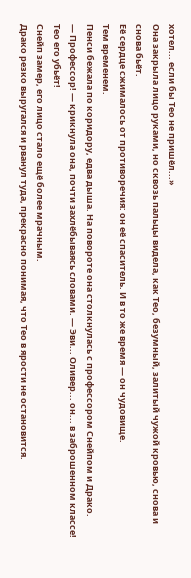хотел... если бы Тео не пришёл...»
Она закрыла лицо руками, но сквозь пальцы видела, как Тео, безумный, залитый чужой кровью, снова и снова бьёт.
Её сердце сжималось от противоречия: он её спаситель. И в то же время — он чудовище.
Тем временем.
Пенси бежала по коридору, едва дыша. На повороте она столкнулась с профессором Снейпом и Драко.
— Профессор! — крикнула она, почти захлёбываясь словами. — Эви... Оливер... он... в заброшенном классе! Тео его убьёт!
Снейп замер, его лицо стало ещё более мрачным.
Драко резко выругался и рванул туда, прекрасно понимая, что Тео в ярости не остановится.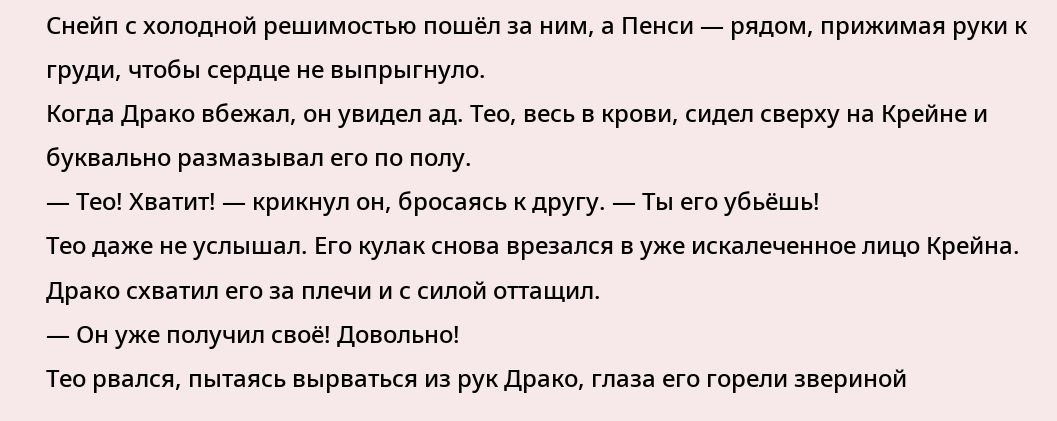Снейп с холодной решимостью пошёл за ним, а Пенси — рядом, прижимая руки к груди, чтобы сердце не выпрыгнуло.
Когда Драко вбежал, он увидел ад. Тео, весь в крови, сидел сверху на Крейне и буквально размазывал его по полу.
— Тео! Хватит! — крикнул он, бросаясь к другу. — Ты его убьёшь!
Тео даже не услышал. Его кулак снова врезался в уже искалеченное лицо Крейна.
Драко схватил его за плечи и с силой оттащил.
— Он уже получил своё! Довольно!
Тео рвался, пытаясь вырваться из рук Драко, глаза его горели звериной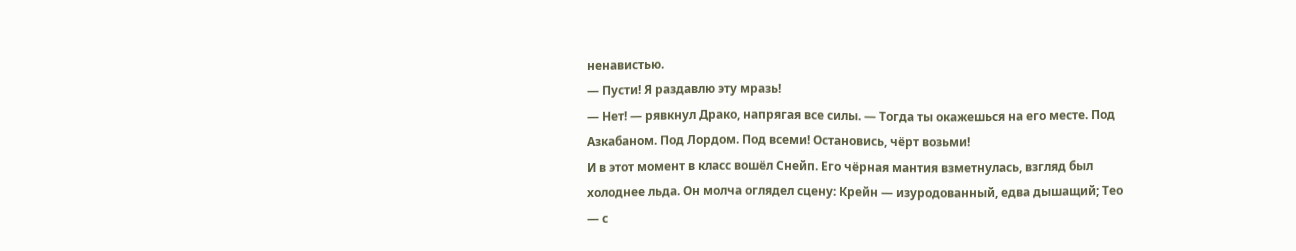ненавистью.
— Пусти! Я раздавлю эту мразь!
— Нет! — рявкнул Драко, напрягая все силы. — Тогда ты окажешься на его месте. Под Азкабаном. Под Лордом. Под всеми! Остановись, чёрт возьми!
И в этот момент в класс вошёл Снейп. Его чёрная мантия взметнулась, взгляд был холоднее льда. Он молча оглядел сцену: Крейн — изуродованный, едва дышащий; Тео — с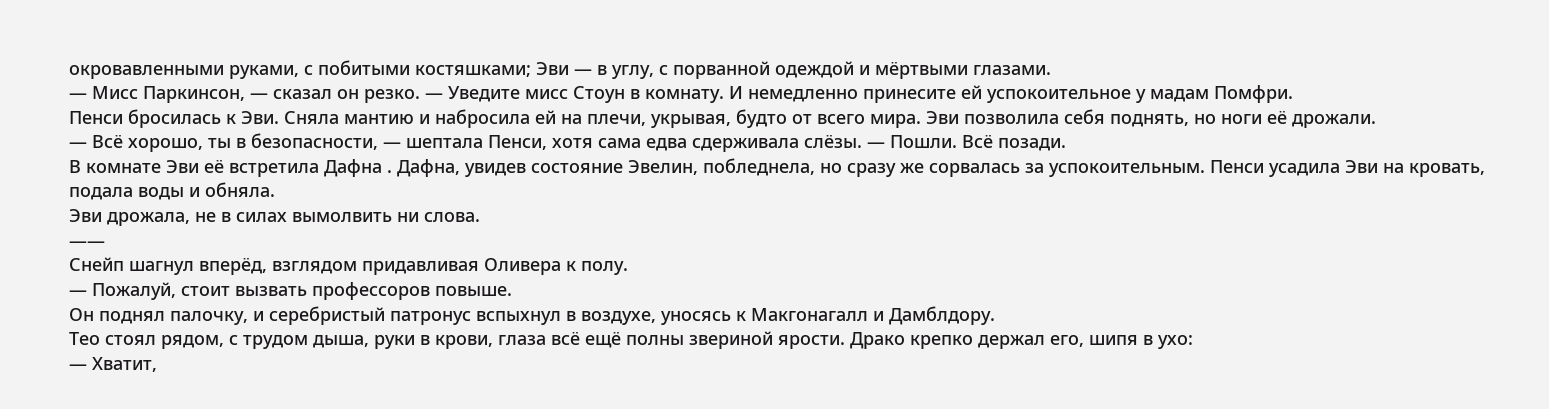окровавленными руками, с побитыми костяшками; Эви — в углу, с порванной одеждой и мёртвыми глазами.
— Мисс Паркинсон, — сказал он резко. — Уведите мисс Стоун в комнату. И немедленно принесите ей успокоительное у мадам Помфри.
Пенси бросилась к Эви. Сняла мантию и набросила ей на плечи, укрывая, будто от всего мира. Эви позволила себя поднять, но ноги её дрожали.
— Всё хорошо, ты в безопасности, — шептала Пенси, хотя сама едва сдерживала слёзы. — Пошли. Всё позади.
В комнате Эви её встретила Дафна . Дафна, увидев состояние Эвелин, побледнела, но сразу же сорвалась за успокоительным. Пенси усадила Эви на кровать, подала воды и обняла.
Эви дрожала, не в силах вымолвить ни слова.
——
Снейп шагнул вперёд, взглядом придавливая Оливера к полу.
— Пожалуй, стоит вызвать профессоров повыше.
Он поднял палочку, и серебристый патронус вспыхнул в воздухе, уносясь к Макгонагалл и Дамблдору.
Тео стоял рядом, с трудом дыша, руки в крови, глаза всё ещё полны звериной ярости. Драко крепко держал его, шипя в ухо:
— Хватит,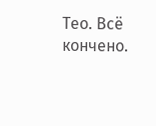Тео. Всё кончено.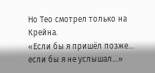Но Тео смотрел только на Крейна.
«Если бы я пришёл позже... если бы я не услышал...»